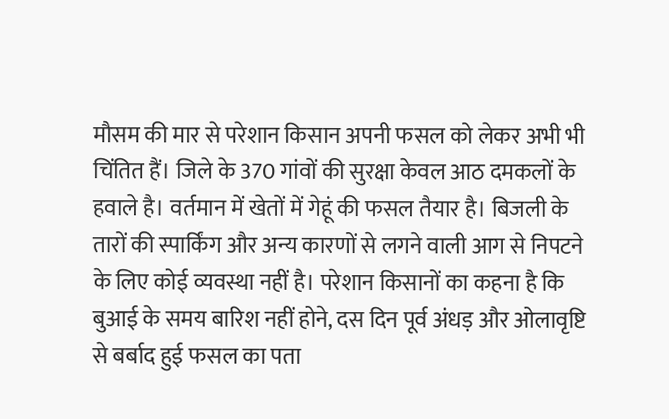मौसम की मार से परेशान किसान अपनी फसल को लेकर अभी भी चिंतित हैं। जिले के 370 गांवों की सुरक्षा केवल आठ दमकलों के हवाले है। वर्तमान में खेतों में गेहूं की फसल तैयार है। बिजली के तारों की स्पार्किंग और अन्य कारणों से लगने वाली आग से निपटने के लिए कोई व्यवस्था नहीं है। परेशान किसानों का कहना है कि बुआई के समय बारिश नहीं होने, दस दिन पूर्व अंधड़ और ओलावृष्टि से बर्बाद हुई फसल का पता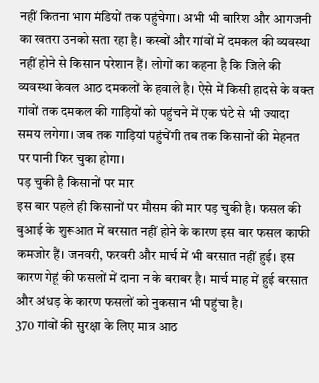नहीं कितना भाग मंडियों तक पहुंचेगा। अभी भी बारिश और आगजनी का खतरा उनको सता रहा है। कस्बों और गांवों में दमकल की व्यवस्था नहीं होने से किसान परेशान हैं। लोगों का कहना है कि जिले की व्यवस्था केवल आठ दमकलों के हवाले है। ऐसे में किसी हादसे के वक्त गांवों तक दमकल की गाड़ियों को पहुंचने में एक घंटे से भी ज्यादा समय लगेगा। जब तक गाड़ियां पहुंचेंगी तब तक किसानों की मेहनत पर पानी फिर चुका होगा।
पड़ चुकी है किसानों पर मार
इस बार पहले ही किसानों पर मौसम की मार पड़ चुकी है। फसल की बुआई के शुरूआत में बरसात नहीं होने के कारण इस बार फसल काफी कमजोर हैं। जनवरी, फरवरी और मार्च में भी बरसात नहीं हुई। इस कारण गेहूं की फसलों में दाना न के बराबर है। मार्च माह में हुई बरसात और अंधड़ के कारण फसलों को नुकसान भी पहुंचा है।
370 गांवों की सुरक्षा के लिए मात्र आठ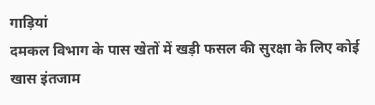गाड़ियां
दमकल विभाग के पास खेतों में खड़ी फसल की सुरक्षा के लिए कोई खास इंतजाम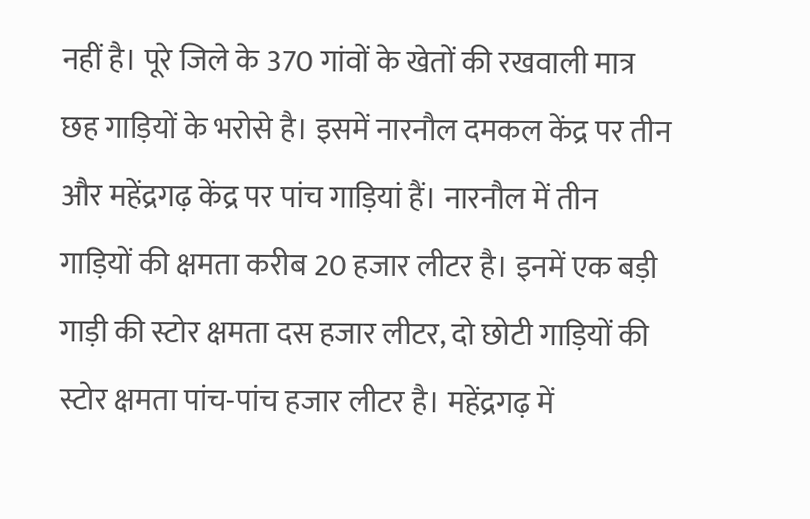नहीं है। पूरे जिले के 370 गांवों के खेतों की रखवाली मात्र छह गाड़ियों के भरोसे है। इसमें नारनौल दमकल केंद्र पर तीन और महेंद्रगढ़ केंद्र पर पांच गाड़ियां हैं। नारनौल में तीन गाड़ियों की क्षमता करीब 20 हजार लीटर है। इनमें एक बड़ी गाड़ी की स्टोर क्षमता दस हजार लीटर, दो छोटी गाड़ियों की स्टोर क्षमता पांच-पांच हजार लीटर है। महेंद्रगढ़ में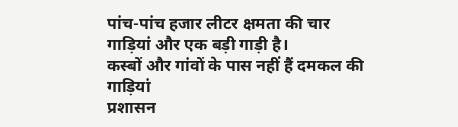पांच-पांच हजार लीटर क्षमता की चार गाड़ियां और एक बड़ी गाड़ी है।
कस्बों और गांवों के पास नहीं हैं दमकल की गाड़ियां
प्रशासन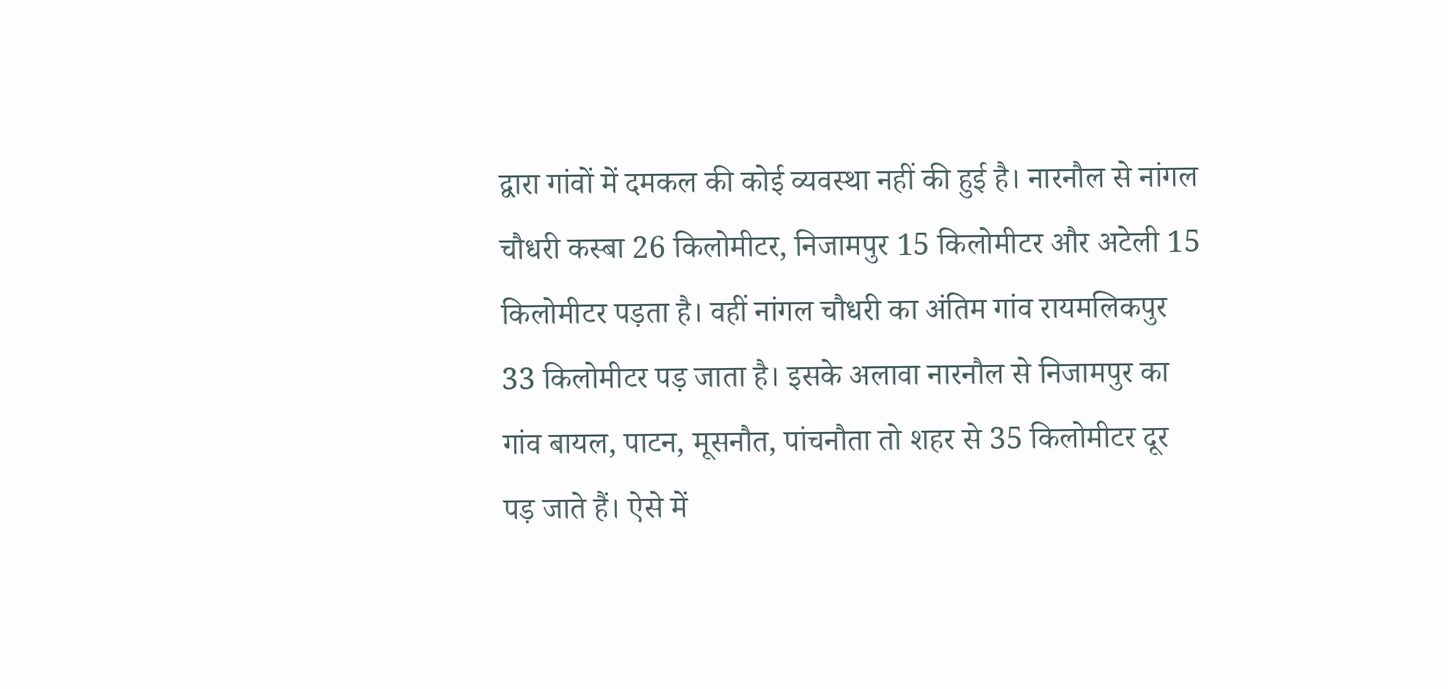द्वारा गांवों में दमकल की कोई व्यवस्था नहीं की हुई है। नारनौल से नांगल चौधरी कस्बा 26 किलोमीटर, निजामपुर 15 किलोमीटर और अटेली 15 किलोमीटर पड़ता है। वहीं नांगल चौधरी का अंतिम गांव रायमलिकपुर 33 किलोमीटर पड़ जाता है। इसके अलावा नारनौल से निजामपुर का गांव बायल, पाटन, मूसनौत, पांचनौता तो शहर से 35 किलोमीटर दूर पड़ जाते हैं। ऐसे में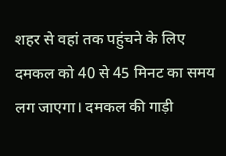शहर से वहां तक पहुंचने के लिए दमकल को 40 से 45 मिनट का समय लग जाएगा। दमकल की गाड़ी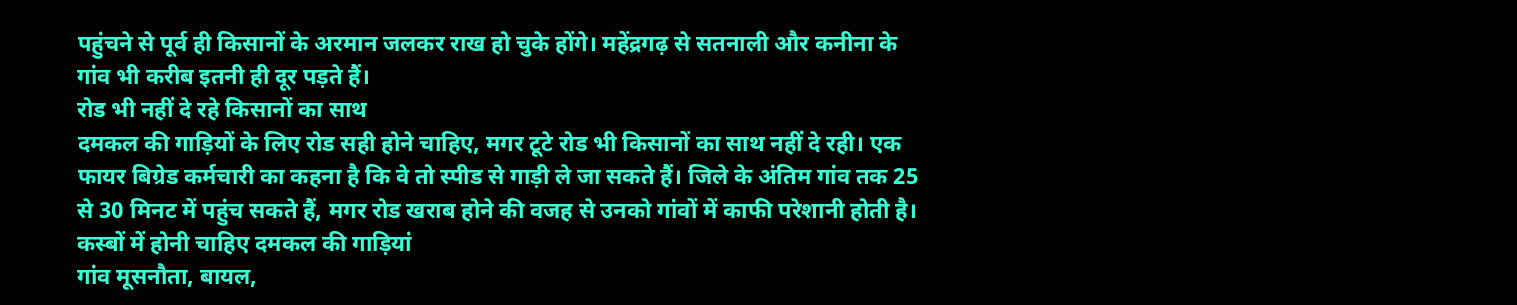पहुंचने से पूर्व ही किसानों के अरमान जलकर राख हो चुके होंगे। महेंद्रगढ़ से सतनाली और कनीना के गांव भी करीब इतनी ही दूर पड़ते हैं।
रोड भी नहीं दे रहे किसानों का साथ
दमकल की गाड़ियों के लिए रोड सही होने चाहिए, मगर टूटे रोड भी किसानों का साथ नहीं दे रही। एक फायर बिग्रेड कर्मचारी का कहना है कि वे तो स्पीड से गाड़ी ले जा सकते हैं। जिले के अंतिम गांव तक 25 से 30 मिनट में पहुंच सकते हैं, मगर रोड खराब होने की वजह से उनको गांवों में काफी परेशानी होती है।
कस्बों में होनी चाहिए दमकल की गाड़ियां
गांव मूसनौता, बायल,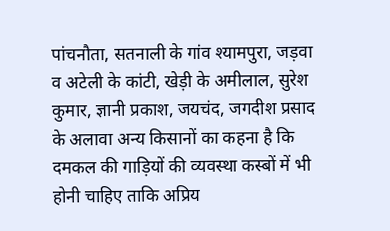पांचनौता, सतनाली के गांव श्यामपुरा, जड़वा व अटेली के कांटी, खेड़ी के अमीलाल, सुरेश कुमार, ज्ञानी प्रकाश, जयचंद, जगदीश प्रसाद के अलावा अन्य किसानों का कहना है कि दमकल की गाड़ियों की व्यवस्था कस्बों में भी होनी चाहिए ताकि अप्रिय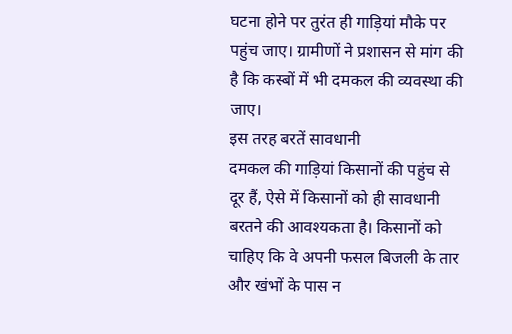घटना होने पर तुरंत ही गाड़ियां मौके पर पहुंच जाए। ग्रामीणों ने प्रशासन से मांग की है कि कस्बों में भी दमकल की व्यवस्था की जाए।
इस तरह बरतें सावधानी
दमकल की गाड़ियां किसानों की पहुंच से दूर हैं, ऐसे में किसानों को ही सावधानी बरतने की आवश्यकता है। किसानों को चाहिए कि वे अपनी फसल बिजली के तार और खंभों के पास न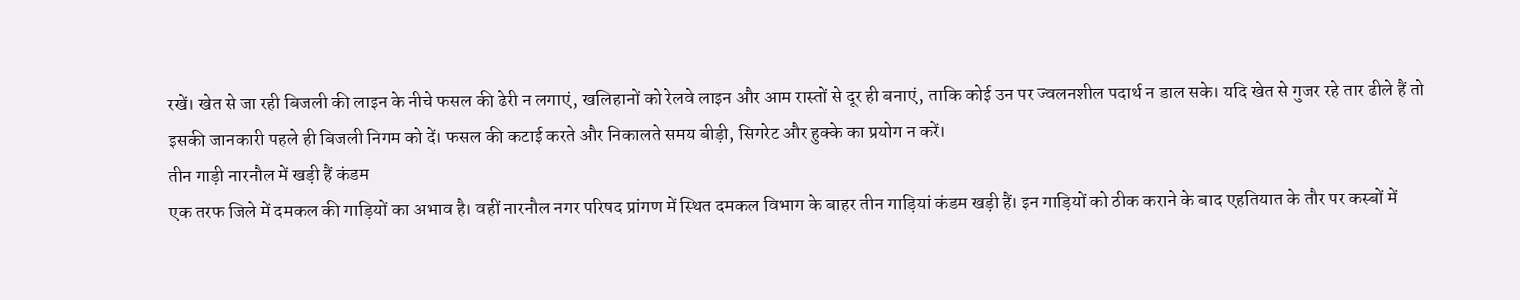रखें। खेत से जा रही बिजली की लाइन के नीचे फसल की ढेरी न लगाएं, खलिहानों को रेलवे लाइन और आम रास्तों से दूर ही बनाएं, ताकि कोई उन पर ज्वलनशील पदार्थ न डाल सके। यदि खेत से गुजर रहे तार ढीले हैं तो इसकी जानकारी पहले ही बिजली निगम को दें। फसल की कटाई करते और निकालते समय बीड़ी, सिगरेट और हुक्के का प्रयोग न करें।
तीन गाड़ी नारनौल में खड़ी हैं कंडम
एक तरफ जिले में दमकल की गाड़ियों का अभाव है। वहीं नारनौल नगर परिषद प्रांगण में स्थित दमकल विभाग के बाहर तीन गाड़ियां कंडम खड़ी हैं। इन गाड़ियों को ठीक कराने के बाद एहतियात के तौर पर कस्बों में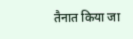तैनात किया जा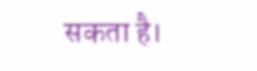सकता है।